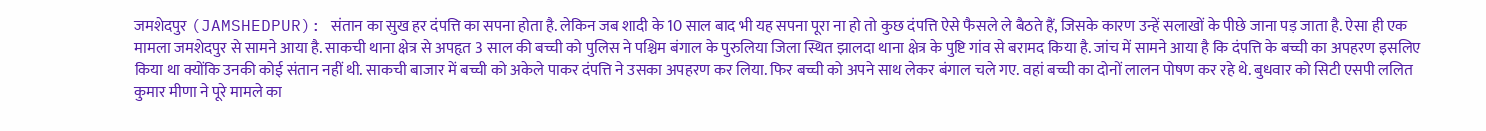जमशेदपुर (JAMSHEDPUR): संतान का सुख हर दंपत्ति का सपना होता है. लेकिन जब शादी के 10 साल बाद भी यह सपना पूरा ना हो तो कुछ दंपत्ति ऐसे फैसले ले बैठते हैं, जिसके कारण उन्हें सलाखों के पीछे जाना पड़ जाता है. ऐसा ही एक मामला जमशेदपुर से सामने आया है. साकची थाना क्षेत्र से अपहृत 3 साल की बच्ची को पुलिस ने पश्चिम बंगाल के पुरुलिया जिला स्थित झालदा थाना क्षेत्र के पुष्टि गांव से बरामद किया है. जांच में सामने आया है कि दंपत्ति के बच्ची का अपहरण इसलिए किया था क्योंकि उनकी कोई संतान नहीं थी. साकची बाजार में बच्ची को अकेले पाकर दंपत्ति ने उसका अपहरण कर लिया. फिर बच्ची को अपने साथ लेकर बंगाल चले गए. वहां बच्ची का दोनों लालन पोषण कर रहे थे. बुधवार को सिटी एसपी ललित कुमार मीणा ने पूरे मामले का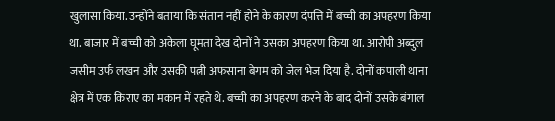खुलासा किया. उन्होंने बताया कि संतान नहीं होने के कारण दंपत्ति में बच्ची का अपहरण किया था. बाजार में बच्ची को अकेला घूमता देख दोनों ने उसका अपहरण किया था. आरोपी अब्दुल जसीम उर्फ लखन और उसकी पत्नी अफसाना बेगम को जेल भेज दिया है. दोनों कपाली थाना क्षेत्र में एक किराए का मकान में रहते थे. बच्ची का अपहरण करने के बाद दोनों उसके बंगाल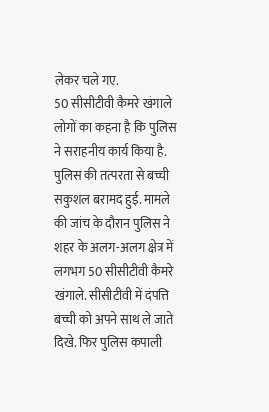लेकर चले गए.
50 सीसीटीवी कैमरे खंगाले
लोगों का कहना है कि पुलिस ने सराहनीय कार्य किया है. पुलिस की तत्परता से बच्ची सकुशल बरामद हुई. मामले की जांच के दौरान पुलिस ने शहर के अलग-अलग क्षेत्र में लगभग 50 सीसीटीवी कैमरे खंगाले. सीसीटीवी में दंपत्ति बच्ची को अपने साथ ले जाते दिखे. फिर पुलिस कपाली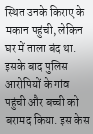स्थित उनके किराए के मकान पहुंची, लेकिन घर में ताला बंद था. इसके बाद पुलिस आरोपियों के गांव पहुंची और बच्ची को बरामद किया. इस केस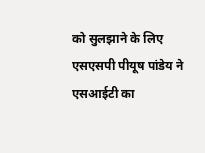को सुलझाने के लिए एसएसपी पीयूष पांडेय ने एसआईटी का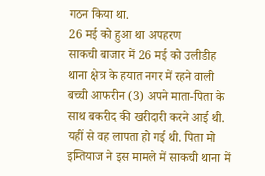गठन किया था.
26 मई को हुआ था अपहरण
साकची बाजार में 26 मई को उलीडीह थाना क्षेत्र के हयात नगर में रहने वाली बच्ची आफरीन (3) अपने माता-पिता के साथ बकरीद की खरीदारी करने आई थी. यहीं से वह लापता हो गई थी. पिता मो इम्तियाज ने इस मामले में साकची थाना में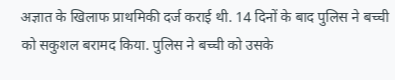अज्ञात के खिलाफ प्राथमिकी दर्ज कराई थी. 14 दिनों के बाद पुलिस ने बच्ची को सकुशल बरामद किया. पुलिस ने बच्ची को उसके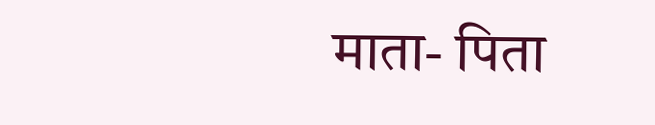माता- पिता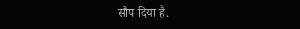सौप दिया है.